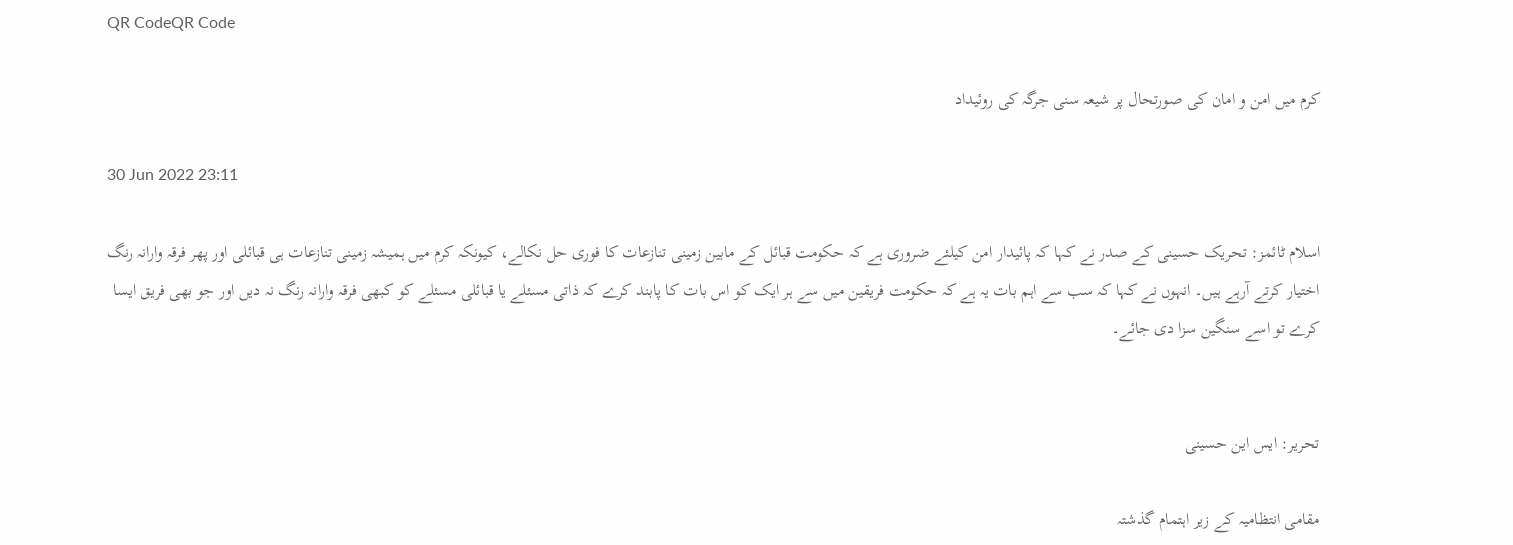QR CodeQR Code

کرم میں امن و امان کی صورتحال پر شیعہ سنی جرگہ کی روئیداد

30 Jun 2022 23:11

اسلام ٹائمز: تحریک حسینی کے صدر نے کہا کہ پائیدار امن کیلئے ضروری ہے کہ حکومت قبائل کے مابین زمینی تنازعات کا فوری حل نکالے، کیونکہ کرم میں ہمیشہ زمینی تنازعات ہی قبائلی اور پھر فرقہ وارانہ رنگ اختیار کرتے آرہے ہیں۔ انہوں نے کہا کہ سب سے اہم بات یہ ہے کہ حکومت فریقین میں سے ہر ایک کو اس بات کا پابند کرے کہ ذاتی مسئلے یا قبائلی مسئلے کو کبھی فرقہ وارانہ رنگ نہ دیں اور جو بھی فریق ایسا کرے تو اسے سنگین سزا دی جائے۔


تحریر: ایس این حسینی

مقامی انتظامیہ کے زیر اہتمام گذشتہ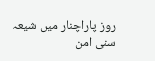روز پاراچنار میں شیعہ سنی امن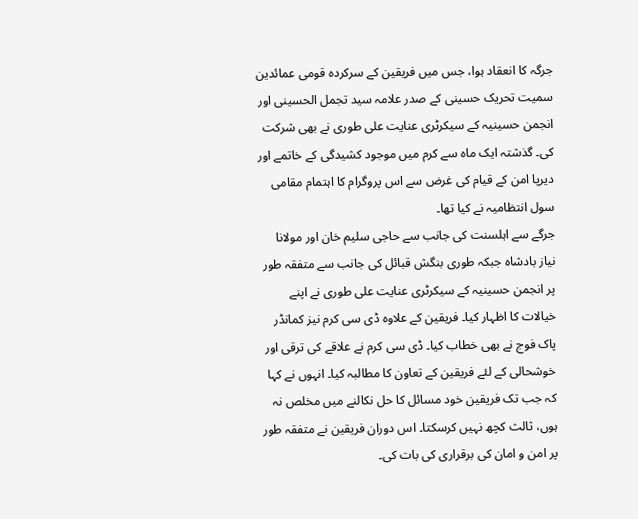جرگہ کا انعقاد ہوا، جس میں فریقین کے سرکردہ قومی عمائدین سمیت تحریک حسینی کے صدر علامہ سید تجمل الحسینی اور انجمن حسینیہ کے سیکرٹری عنایت علی طوری نے بھی شرکت کی۔ گذشتہ ایک ماہ سے کرم میں موجود کشیدگی کے خاتمے اور دیرپا امن کے قیام کی غرض سے اس پروگرام کا اہتمام مقامی سول انتظامیہ نے کیا تھا۔
جرگے سے اہلسنت کی جانب سے حاجی سلیم خان اور مولانا نیاز بادشاہ جبکہ طوری بنگش قبائل کی جانب سے متفقہ طور پر انجمن حسینیہ کے سیکرٹری عنایت علی طوری نے اپنے خیالات کا اظہار کیا۔ فریقین کے علاوہ ڈی سی کرم نیز کمانڈر پاک فوج نے بھی خطاب کیا۔ ڈی سی کرم نے علاقے کی ترقی اور خوشحالی کے لئے فریقین کے تعاون کا مطالبہ کیا۔ انہوں نے کہا کہ جب تک فریقین خود مسائل کا حل نکالنے میں مخلص نہ ہوں، ثالث کچھ نہیں کرسکتا۔ اس دوران فریقین نے متفقہ طور پر امن و امان کی برقراری کی بات کی۔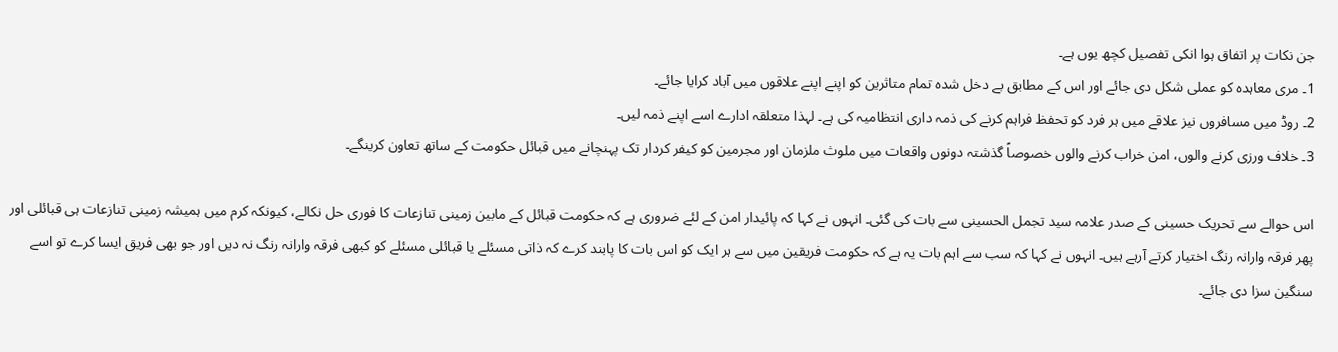جن نکات پر اتفاق ہوا انکی تفصیل کچھ یوں ہے۔
1۔ مری معاہدہ کو عملی شکل دی جائے اور اس کے مطابق بے دخل شدہ تمام متاثرین کو اپنے اپنے علاقوں میں آباد کرایا جائے۔
2۔ روڈ میں مسافروں نیز علاقے میں ہر فرد کو تحفظ فراہم کرنے کی ذمہ داری انتظامیہ کی ہے۔ لہذا متعلقہ ادارے اسے اپنے ذمہ لیں۔
3۔ خلاف ورزی کرنے والوں، امن خراب کرنے والوں خصوصاً گذشتہ دونوں واقعات میں ملوث ملزمان اور مجرمین کو کیفر کردار تک پہنچانے میں قبائل حکومت کے ساتھ تعاون کرینگے۔

اس حوالے سے تحریک حسینی کے صدر علامہ سید تجمل الحسینی سے بات کی گئی۔ انہوں نے کہا کہ پائیدار امن کے لئے ضروری ہے کہ حکومت قبائل کے مابین زمینی تنازعات کا فوری حل نکالے، کیونکہ کرم میں ہمیشہ زمینی تنازعات ہی قبائلی اور پھر فرقہ وارانہ رنگ اختیار کرتے آرہے ہیں۔ انہوں نے کہا کہ سب سے اہم بات یہ ہے کہ حکومت فریقین میں سے ہر ایک کو اس بات کا پابند کرے کہ ذاتی مسئلے یا قبائلی مسئلے کو کبھی فرقہ وارانہ رنگ نہ دیں اور جو بھی فریق ایسا کرے تو اسے سنگین سزا دی جائے۔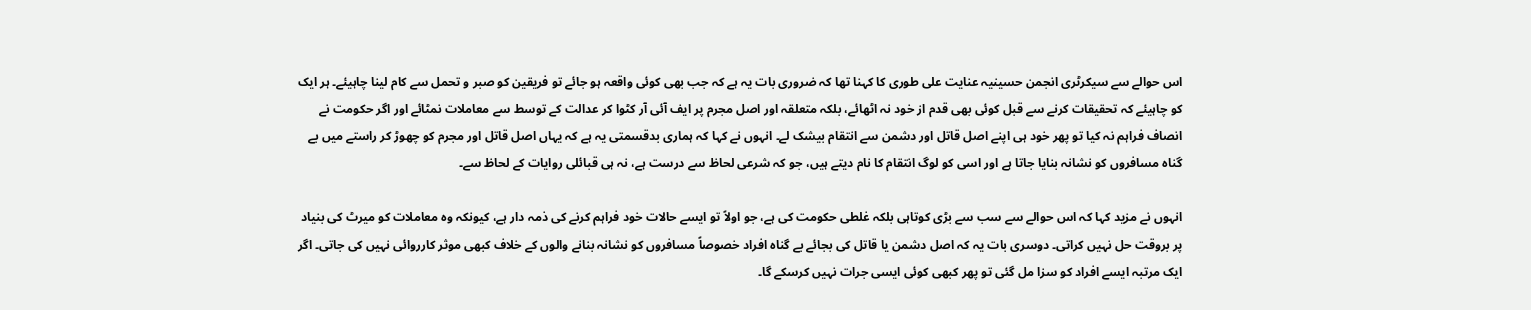اس حوالے سے سیکرٹری انجمن حسینیہ عنایت علی طوری کا کہنا تھا کہ ضروری بات یہ ہے کہ جب بھی کوئی واقعہ ہو جائے تو فریقین کو صبر و تحمل سے کام لینا چاہیئے۔ ہر ایک کو چاہیئے کہ تحقیقات کرنے سے قبل کوئی بھی قدم از خود نہ اٹھائے، بلکہ متعلقہ اور اصل مجرم پر ایف آئی آر کٹوا کر عدالت کے توسط سے معاملات نمٹائے اور اگر حکومت نے انصاف فراہم نہ کیا تو پھر خود ہی اپنے اصل قاتل اور دشمن سے انتقام بیشک لے۔ انہوں نے کہا کہ ہماری بدقسمتی یہ ہے کہ یہاں اصل قاتل اور مجرم کو چھوڑ کر راستے میں بے گناہ مسافروں کو نشانہ بنایا جاتا ہے اور اسی کو لوگ انتقام کا نام دیتے ہیں، جو کہ شرعی لحاظ سے درست ہے، نہ ہی قبائلی روایات کے لحاظ سے۔

انہوں نے مزید کہا کہ اس حوالے سے سب سے بڑی کوتاہی بلکہ غلطی حکومت کی ہے، جو اولاً تو ایسے حالات خود فراہم کرنے کی ذمہ دار ہے، کیونکہ وہ معاملات کو میرٹ کی بنیاد پر بروقت حل نہیں کراتی۔ دوسری بات یہ کہ اصل دشمن یا قاتل کی بجائے بے گناہ افراد خصوصاً مسافروں کو نشانہ بنانے والوں کے خلاف کبھی موثر کارروائی نہیں کی جاتی۔ اگر ایک مرتبہ ایسے افراد کو سزا مل گئی تو پھر کبھی کوئی ایسی جرات نہیں کرسکے گا۔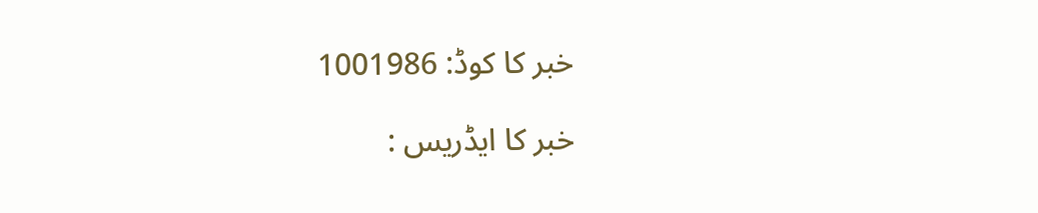خبر کا کوڈ: 1001986

خبر کا ایڈریس :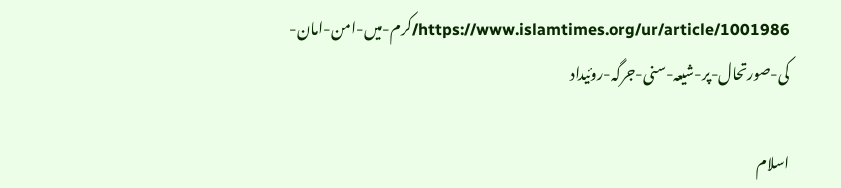https://www.islamtimes.org/ur/article/1001986/کرم-میں-امن-امان-کی-صورتحال-پر-شیعہ-سنی-جرگہ-روئیداد

اسلام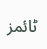ٹائمز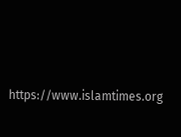https://www.islamtimes.org